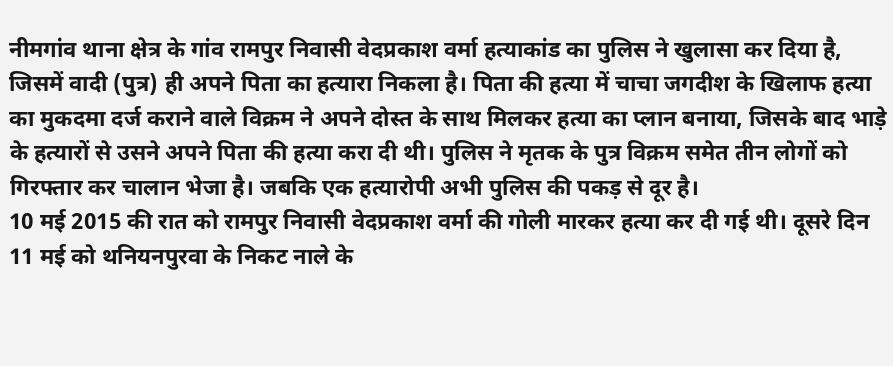नीमगांव थाना क्षेत्र के गांव रामपुर निवासी वेदप्रकाश वर्मा हत्याकांड का पुलिस ने खुलासा कर दिया है, जिसमें वादी (पुत्र) ही अपने पिता का हत्यारा निकला है। पिता की हत्या में चाचा जगदीश के खिलाफ हत्या का मुकदमा दर्ज कराने वाले विक्रम ने अपने दोस्त के साथ मिलकर हत्या का प्लान बनाया, जिसके बाद भाड़े के हत्यारों से उसने अपने पिता की हत्या करा दी थी। पुलिस ने मृतक के पुत्र विक्रम समेत तीन लोगों को गिरफ्तार कर चालान भेजा है। जबकि एक हत्यारोपी अभी पुलिस की पकड़ से दूर है।
10 मई 2015 की रात को रामपुर निवासी वेदप्रकाश वर्मा की गोली मारकर हत्या कर दी गई थी। दूसरे दिन 11 मई को थनियनपुरवा के निकट नाले के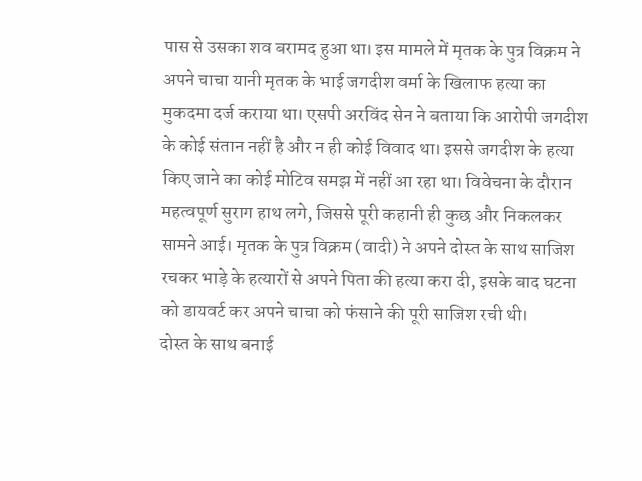पास से उसका शव बरामद हुआ था। इस मामले में मृतक के पुत्र विक्रम ने अपने चाचा यानी मृतक के भाई जगदीश वर्मा के खिलाफ हत्या का मुकदमा दर्ज कराया था। एसपी अरविंद सेन ने बताया कि आरोपी जगदीश के कोई संतान नहीं है और न ही कोई विवाद था। इससे जगदीश के हत्या किए जाने का कोई मोटिव समझ में नहीं आ रहा था। विवेचना के दौरान महत्वपूर्ण सुराग हाथ लगे, जिससे पूरी कहानी ही कुछ और निकलकर सामने आई। मृतक के पुत्र विक्रम (वादी) ने अपने दोस्त के साथ साजिश रचकर भाड़े के हत्यारों से अपने पिता की हत्या करा दी, इसके बाद घटना को डायवर्ट कर अपने चाचा को फंसाने की पूरी साजिश रची थी।
दोस्त के साथ बनाई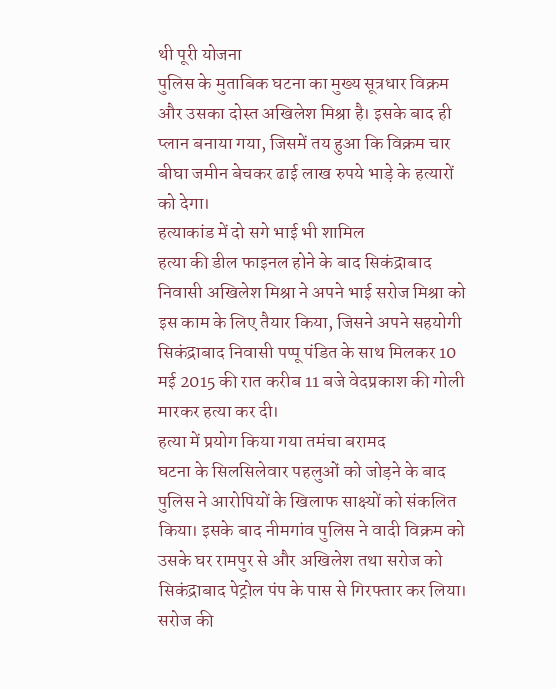थी पूरी योजना
पुलिस के मुताबिक घटना का मुख्य सूत्रधार विक्रम और उसका दोस्त अखिलेश मिश्रा है। इसके बाद ही प्लान बनाया गया, जिसमें तय हुआ कि विक्रम चार बीघा जमीन बेचकर ढाई लाख रुपये भाड़े के हत्यारों को देगा।
हत्याकांड में दो सगे भाई भी शामिल
हत्या की डील फाइनल होने के बाद सिकंद्राबाद निवासी अखिलेश मिश्रा ने अपने भाई सरोज मिश्रा को इस काम के लिए तैयार किया, जिसने अपने सहयोगी सिकंद्राबाद निवासी पप्पू पंडित के साथ मिलकर 10 मई 2015 की रात करीब 11 बजे वेदप्रकाश की गोली मारकर हत्या कर दी।
हत्या में प्रयोग किया गया तमंचा बरामद
घटना के सिलसिलेवार पहलुओं को जोड़ने के बाद पुलिस ने आरोपियों के खिलाफ साक्ष्यों को संकलित किया। इसके बाद नीमगांव पुलिस ने वादी विक्रम को उसके घर रामपुर से और अखिलेश तथा सरोज को सिकंद्राबाद पेट्रोल पंप के पास से गिरफ्तार कर लिया। सरोज की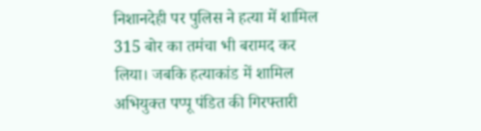निशानदेही पर पुलिस ने हत्या में शामिल 315 बोर का तमंचा भी बरामद कर लिया। जबकि हत्याकांड में शामिल अभियुक्त पप्पू पंडित की गिरफ्तारी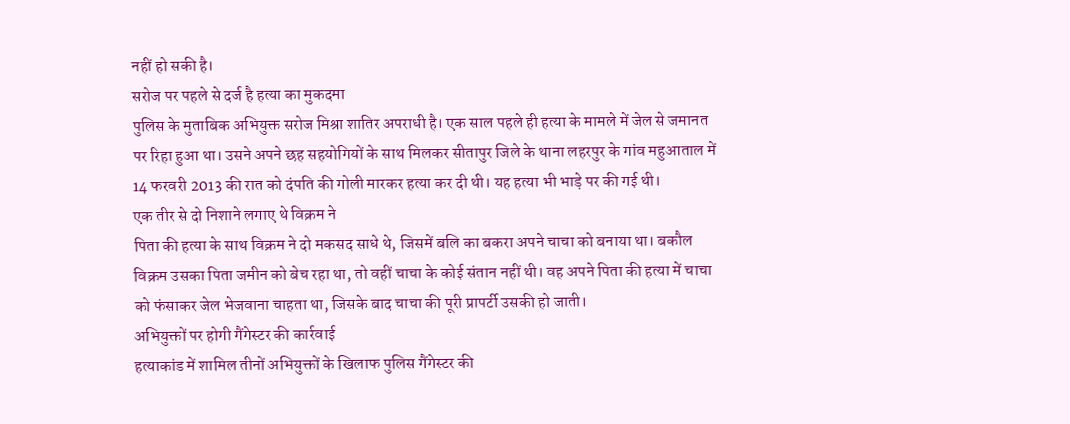नहीं हो सकी है।
सरोज पर पहले से दर्ज है हत्या का मुकदमा
पुलिस के मुताबिक अभियुक्त सरोज मिश्रा शातिर अपराधी है। एक साल पहले ही हत्या के मामले में जेल से जमानत पर रिहा हुआ था। उसने अपने छह सहयोगियों के साथ मिलकर सीतापुर जिले के थाना लहरपुर के गांव महुआताल में 14 फरवरी 2013 की रात को दंपति की गोली मारकर हत्या कर दी थी। यह हत्या भी भाड़े पर की गई थी।
एक तीर से दो निशाने लगाए थे विक्रम ने
पिता की हत्या के साथ विक्रम ने दो मकसद साधे थे, जिसमें बलि का बकरा अपने चाचा को बनाया था। बकौल विक्रम उसका पिता जमीन को बेच रहा था, तो वहीं चाचा के कोई संतान नहीं थी। वह अपने पिता की हत्या में चाचा को फंसाकर जेल भेजवाना चाहता था, जिसके बाद चाचा की पूरी प्रापर्टी उसकी हो जाती।
अभियुक्तों पर होगी गैंगेस्टर की कार्रवाई
हत्याकांड में शामिल तीनों अभियुक्तों के खिलाफ पुलिस गैंगेस्टर की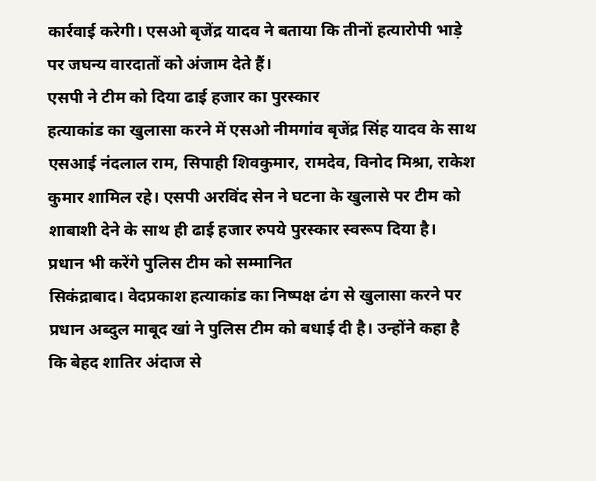कार्रवाई करेगी। एसओ बृजेंद्र यादव ने बताया कि तीनों हत्यारोपी भाड़े पर जघन्य वारदातों को अंजाम देते हैं।
एसपी ने टीम को दिया ढाई हजार का पुरस्कार
हत्याकांड का खुलासा करने में एसओ नीमगांव बृजेंद्र सिंह यादव के साथ एसआई नंदलाल राम, सिपाही शिवकुमार, रामदेव, विनोद मिश्रा, राकेश कुमार शामिल रहे। एसपी अरविंद सेन ने घटना के खुलासे पर टीम को शाबाशी देने के साथ ही ढाई हजार रुपये पुरस्कार स्वरूप दिया है।
प्रधान भी करेंगे पुलिस टीम को सम्मानित
सिकंद्राबाद। वेदप्रकाश हत्याकांड का निष्पक्ष ढंग से खुलासा करने पर प्रधान अब्दुल माबूद खां ने पुलिस टीम को बधाई दी है। उन्होंने कहा है कि बेहद शातिर अंदाज से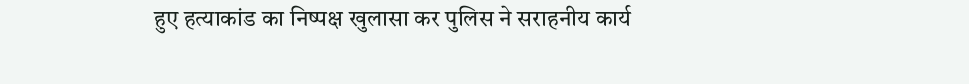हुए हत्याकांड का निष्पक्ष खुलासा कर पुलिस ने सराहनीय कार्य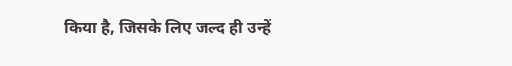किया है, जिसके लिए जल्द ही उन्हें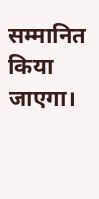सम्मानित किया जाएगा।